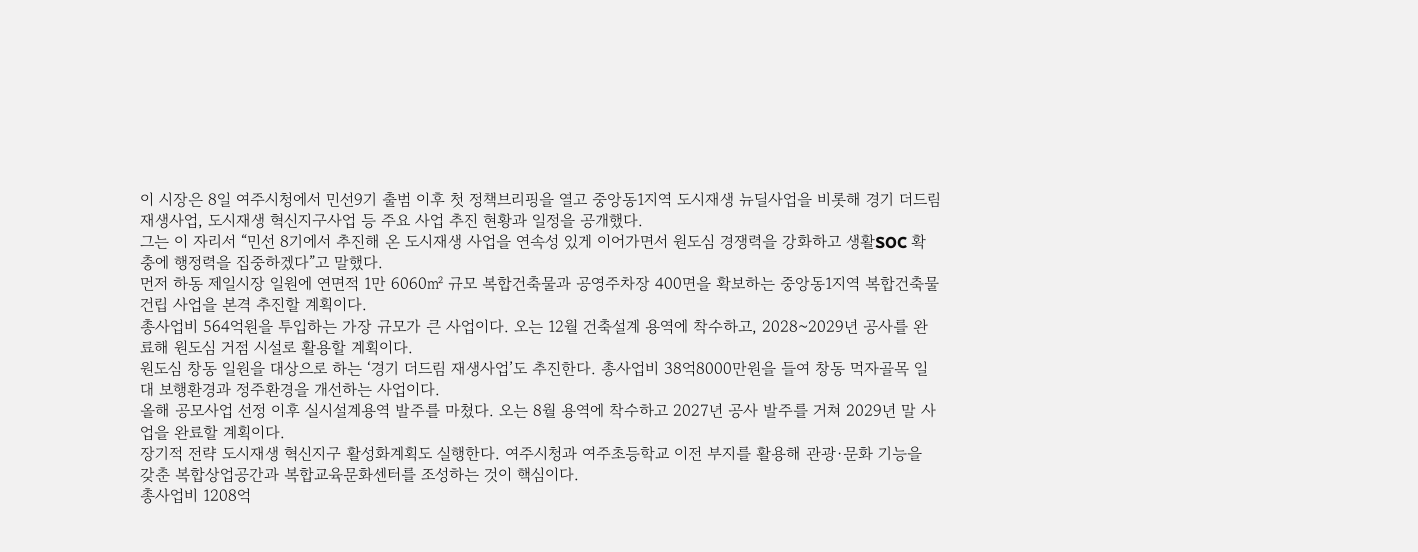이 시장은 8일 여주시청에서 민선9기 출범 이후 첫 정책브리핑을 열고 중앙동1지역 도시재생 뉴딜사업을 비롯해 경기 더드림 재생사업, 도시재생 혁신지구사업 등 주요 사업 추진 현황과 일정을 공개했다.
그는 이 자리서 “민선 8기에서 추진해 온 도시재생 사업을 연속성 있게 이어가면서 원도심 경쟁력을 강화하고 생활SOC 확충에 행정력을 집중하겠다”고 말했다.
먼저 하동 제일시장 일원에 연면적 1만 6060㎡ 규모 복합건축물과 공영주차장 400면을 확보하는 중앙동1지역 복합건축물 건립 사업을 본격 추진할 계획이다.
총사업비 564억원을 투입하는 가장 규모가 큰 사업이다. 오는 12월 건축설계 용역에 착수하고, 2028~2029년 공사를 완료해 원도심 거점 시설로 활용할 계획이다.
원도심 창동 일원을 대상으로 하는 ‘경기 더드림 재생사업’도 추진한다. 총사업비 38억8000만원을 들여 창동 먹자골목 일대 보행환경과 정주환경을 개선하는 사업이다.
올해 공모사업 선정 이후 실시설계용역 발주를 마쳤다. 오는 8월 용역에 착수하고 2027년 공사 발주를 거쳐 2029년 말 사업을 완료할 계획이다.
장기적 전략 도시재생 혁신지구 활성화계획도 실행한다. 여주시청과 여주초등학교 이전 부지를 활용해 관광·문화 기능을 갖춘 복합상업공간과 복합교육문화센터를 조성하는 것이 핵심이다.
총사업비 1208억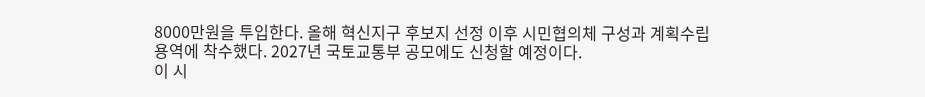8000만원을 투입한다. 올해 혁신지구 후보지 선정 이후 시민협의체 구성과 계획수립 용역에 착수했다. 2027년 국토교통부 공모에도 신청할 예정이다.
이 시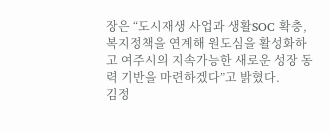장은 “도시재생 사업과 생활SOC 확충, 복지정책을 연계해 원도심을 활성화하고 여주시의 지속가능한 새로운 성장 동력 기반을 마련하겠다”고 밝혔다.
김정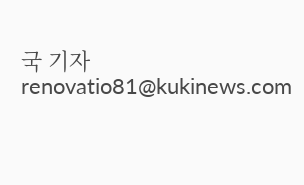국 기자 renovatio81@kukinews.com